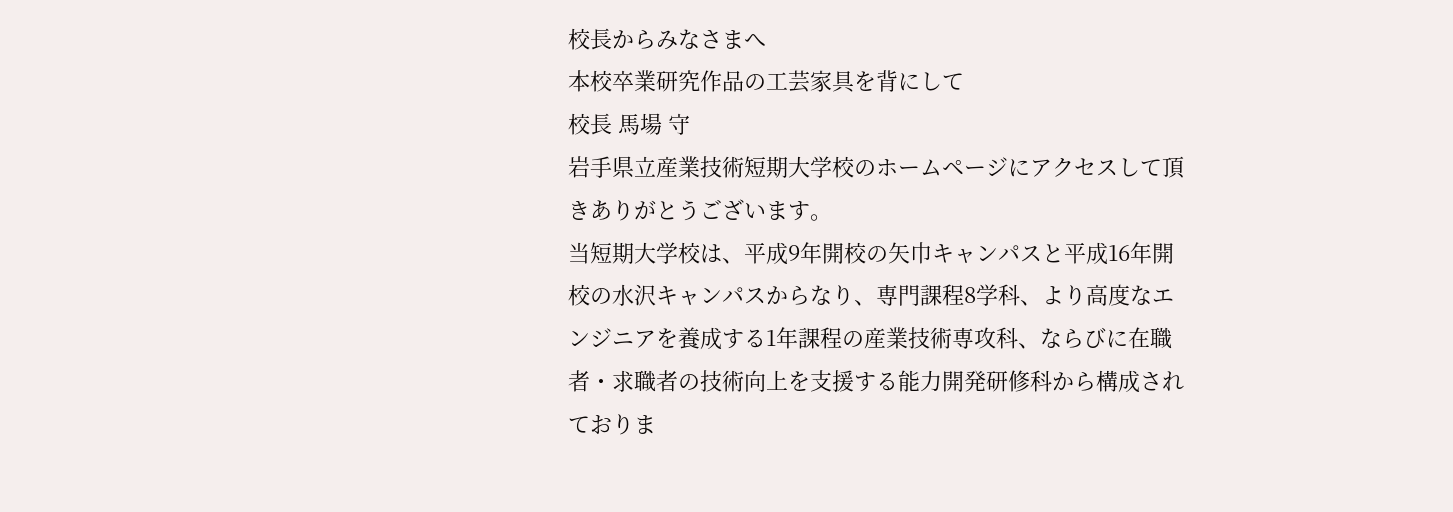校長からみなさまへ
本校卒業研究作品の工芸家具を背にして
校長 馬場 守
岩手県立産業技術短期大学校のホームページにアクセスして頂きありがとうございます。
当短期大学校は、平成9年開校の矢巾キャンパスと平成16年開校の水沢キャンパスからなり、専門課程8学科、より高度なエンジニアを養成する1年課程の産業技術専攻科、ならびに在職者・求職者の技術向上を支援する能力開発研修科から構成されておりま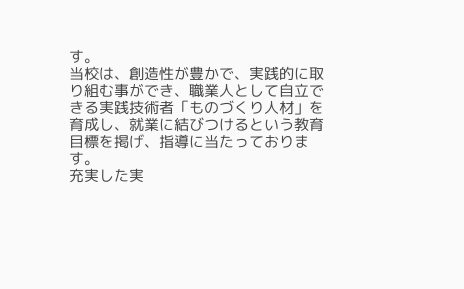す。
当校は、創造性が豊かで、実践的に取り組む事ができ、職業人として自立できる実践技術者「ものづくり人材」を育成し、就業に結びつけるという教育目標を掲げ、指導に当たっております。
充実した実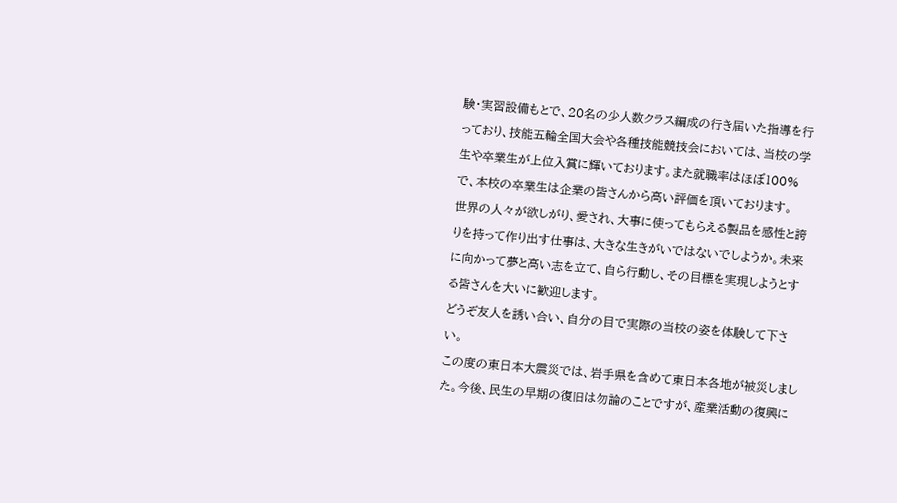験・実習設備もとで、20名の少人数クラス編成の行き届いた指導を行っており、技能五輪全国大会や各種技能競技会においては、当校の学生や卒業生が上位入賞に輝いております。また就職率はほぼ100%で、本校の卒業生は企業の皆さんから高い評価を頂いております。
世界の人々が欲しがり、愛され、大事に使ってもらえる製品を感性と誇りを持って作り出す仕事は、大きな生きがいではないでしようか。未来に向かって夢と高い志を立て、自ら行動し、その目標を実現しようとする皆さんを大いに歓迎します。
どうぞ友人を誘い合い、自分の目で実際の当校の姿を体験して下さい。
この度の東日本大震災では、岩手県を含めて東日本各地が被災しました。今後、民生の早期の復旧は勿論のことですが、産業活動の復興に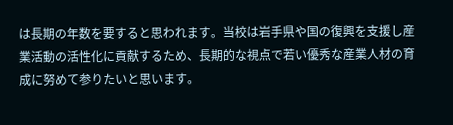は長期の年数を要すると思われます。当校は岩手県や国の復興を支援し産業活動の活性化に貢献するため、長期的な視点で若い優秀な産業人材の育成に努めて参りたいと思います。